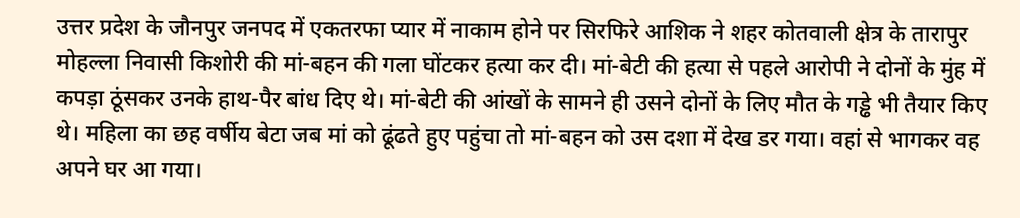उत्तर प्रदेश के जौनपुर जनपद में एकतरफा प्यार में नाकाम होने पर सिरफिरे आशिक ने शहर कोतवाली क्षेत्र के तारापुर मोहल्ला निवासी किशोरी की मां-बहन की गला घोंटकर हत्या कर दी। मां-बेटी की हत्या से पहले आरोपी ने दोनों के मुंह में कपड़ा ठूंसकर उनके हाथ-पैर बांध दिए थे। मां-बेटी की आंखों के सामने ही उसने दोनों के लिए मौत के गड्ढे भी तैयार किए थे। महिला का छह वर्षीय बेटा जब मां को ढूंढते हुए पहुंचा तो मां-बहन को उस दशा में देख डर गया। वहां से भागकर वह अपने घर आ गया।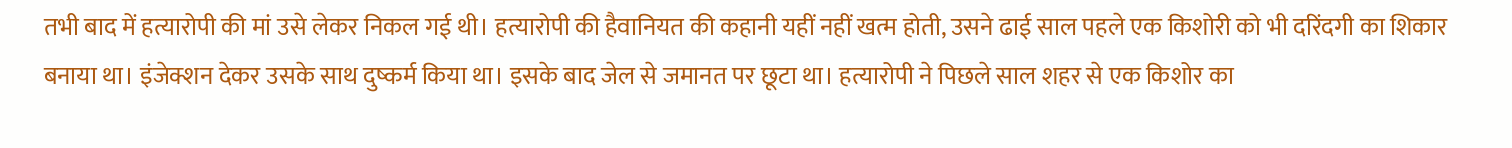तभी बाद में हत्यारोपी की मां उसे लेकर निकल गई थी। हत्यारोपी की हैवानियत की कहानी यहीं नहीं खत्म होती, उसने ढाई साल पहले एक किशोरी को भी दरिंदगी का शिकार बनाया था। इंजेक्शन देकर उसके साथ दुष्कर्म किया था। इसके बाद जेल से जमानत पर छूटा था। हत्यारोपी ने पिछले साल शहर से एक किशोर का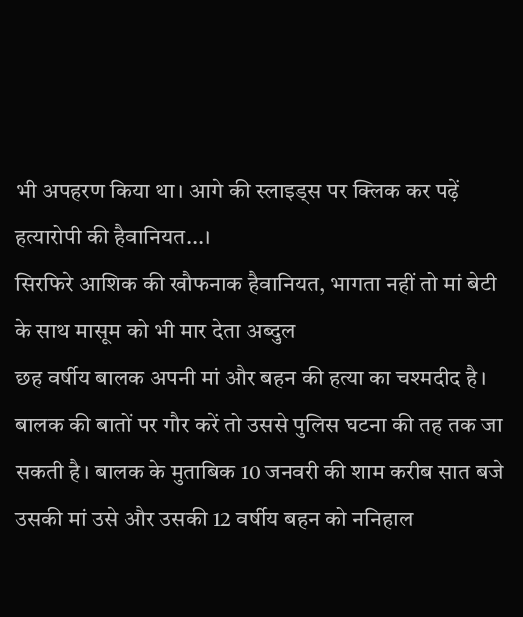भी अपहरण किया था। आगे की स्लाइड्स पर क्लिक कर पढ़ें हत्यारोपी की हैवानियत...।
सिरफिरे आशिक की खौफनाक हैवानियत, भागता नहीं तो मां बेटी के साथ मासूम को भी मार देता अब्दुल
छह वर्षीय बालक अपनी मां और बहन की हत्या का चश्मदीद है। बालक की बातों पर गौर करें तो उससे पुलिस घटना की तह तक जा सकती है। बालक के मुताबिक 10 जनवरी की शाम करीब सात बजे उसकी मां उसे और उसकी 12 वर्षीय बहन को ननिहाल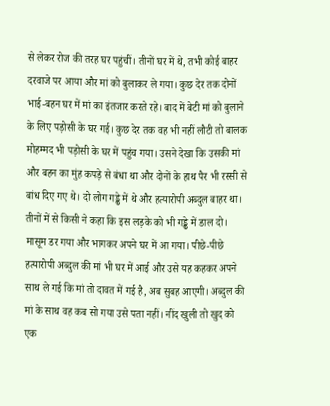से लेकर रोज की तरह घर पहुंचीं। तीनों घर में थे, तभी कोई बाहर दरवाजे पर आया और मां को बुलाकर ले गया। कुछ देर तक दोनों भाई-बहन घर में मां का इंतजार करते रहे। बाद में बेटी मां को बुलाने के लिए पड़ोसी के घर गई। कुछ देर तक वह भी नहीं लौटी तो बालक मोहम्मद भी पड़ोसी के घर में पहुंच गया। उसने देखा कि उसकी मां और बहन का मुंह कपड़े से बंधा था और दोनों के हाथ पैर भी रस्सी से बांध दिए गए थे। दो लोग गड्ढे में थे और हत्यारोपी अब्दुल बाहर था। तीनों में से किसी ने कहा कि इस लड़के को भी गड्ढे में डाल दो। मासूम डर गया और भागकर अपने घर में आ गया। पीछे-पीछे हत्यारोपी अब्दुल की मां भी घर में आई और उसे यह कहकर अपने साथ ले गई कि मां तो दावत में गई है, अब सुबह आएगी। अब्दुल की मां के साथ वह कब सो गया उसे पता नहीं। नींद खुली तो खुद को एक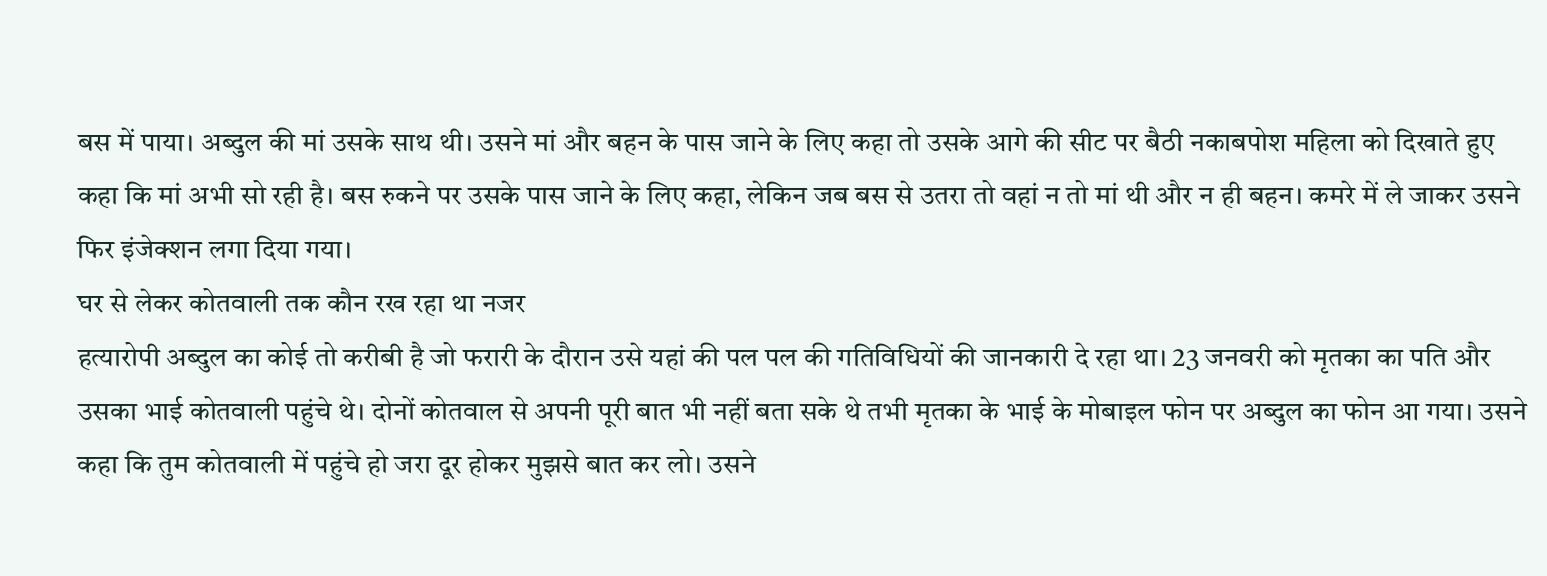बस में पाया। अब्दुल की मां उसके साथ थी। उसने मां और बहन के पास जाने के लिए कहा तो उसके आगे की सीट पर बैठी नकाबपोश महिला को दिखाते हुए कहा कि मां अभी सो रही है। बस रुकने पर उसके पास जाने के लिए कहा, लेकिन जब बस से उतरा तो वहां न तो मां थी और न ही बहन। कमरे में ले जाकर उसने फिर इंजेक्शन लगा दिया गया।
घर से लेकर कोतवाली तक कौन रख रहा था नजर
हत्यारोपी अब्दुल का कोई तो करीबी है जो फरारी के दौरान उसे यहां की पल पल की गतिविधियों की जानकारी दे रहा था। 23 जनवरी को मृतका का पति और उसका भाई कोतवाली पहुंचे थे। दोनों कोतवाल से अपनी पूरी बात भी नहीं बता सके थे तभी मृतका के भाई के मोबाइल फोन पर अब्दुल का फोन आ गया। उसने कहा कि तुम कोतवाली में पहुंचे हो जरा दूर होकर मुझसे बात कर लो। उसने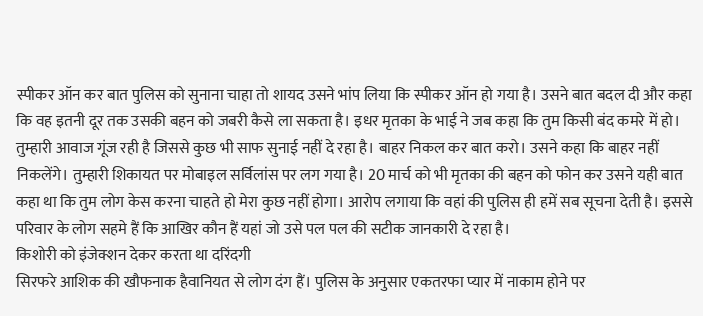स्पीकर ऑन कर बात पुलिस को सुनाना चाहा तो शायद उसने भांप लिया कि स्पीकर ऑन हो गया है। उसने बात बदल दी और कहा कि वह इतनी दूर तक उसकी बहन को जबरी कैसे ला सकता है। इधर मृतका के भाई ने जब कहा कि तुम किसी बंद कमरे में हो। तुम्हारी आवाज गूंज रही है जिससे कुछ भी साफ सुनाई नहीं दे रहा है। बाहर निकल कर बात करो। उसने कहा कि बाहर नहीं निकलेंगे। तुम्हारी शिकायत पर मोबाइल सर्विलांस पर लग गया है। 20 मार्च को भी मृतका की बहन को फोन कर उसने यही बात कहा था कि तुम लोग केस करना चाहते हो मेरा कुछ नहीं होगा। आरोप लगाया कि वहां की पुलिस ही हमें सब सूचना देती है। इससे परिवार के लोग सहमे हैं कि आखिर कौन हैं यहां जो उसे पल पल की सटीक जानकारी दे रहा है।
किशोरी को इंजेक्शन देकर करता था दरिंदगी
सिरफरे आशिक की खौफनाक हैवानियत से लोग दंग हैं। पुलिस के अनुसार एकतरफा प्यार में नाकाम होने पर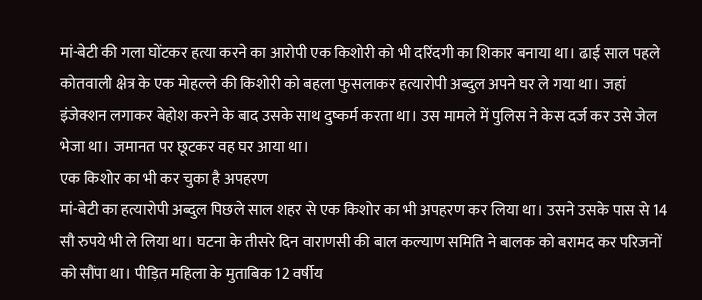मां-बेटी की गला घोंटकर हत्या करने का आरोपी एक किशोरी को भी दरिंदगी का शिकार बनाया था। ढाई साल पहले कोतवाली क्षेत्र के एक मोहल्ले की किशोरी को बहला फुसलाकर हत्यारोपी अब्दुल अपने घर ले गया था। जहां इंजेक्शन लगाकर बेहोश करने के बाद उसके साथ दुष्कर्म करता था। उस मामले में पुलिस ने केस दर्ज कर उसे जेल भेजा था। जमानत पर छूटकर वह घर आया था।
एक किशोर का भी कर चुका है अपहरण
मां-बेटी का हत्यारोपी अब्दुल पिछले साल शहर से एक किशोर का भी अपहरण कर लिया था। उसने उसके पास से 14 सौ रुपये भी ले लिया था। घटना के तीसरे दिन वाराणसी की बाल कल्याण समिति ने बालक को बरामद कर परिजनों को सौंपा था। पीड़ित महिला के मुताबिक 12 वर्षीय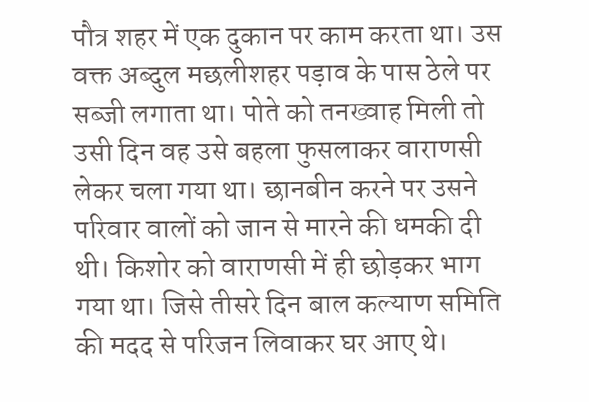पौत्र शहर में एक दुकान पर काम करता था। उस वक्त अब्दुल मछलीशहर पड़ाव के पास ठेले पर सब्जी लगाता था। पोते को तनख्वाह मिली तो उसी दिन वह उसे बहला फुसलाकर वाराणसी लेकर चला गया था। छानबीन करने पर उसने परिवार वालों को जान से मारने की धमकी दी थी। किशोर को वाराणसी में ही छोड़कर भाग गया था। जिसे तीसरे दिन बाल कल्याण समिति की मदद से परिजन लिवाकर घर आए थे।